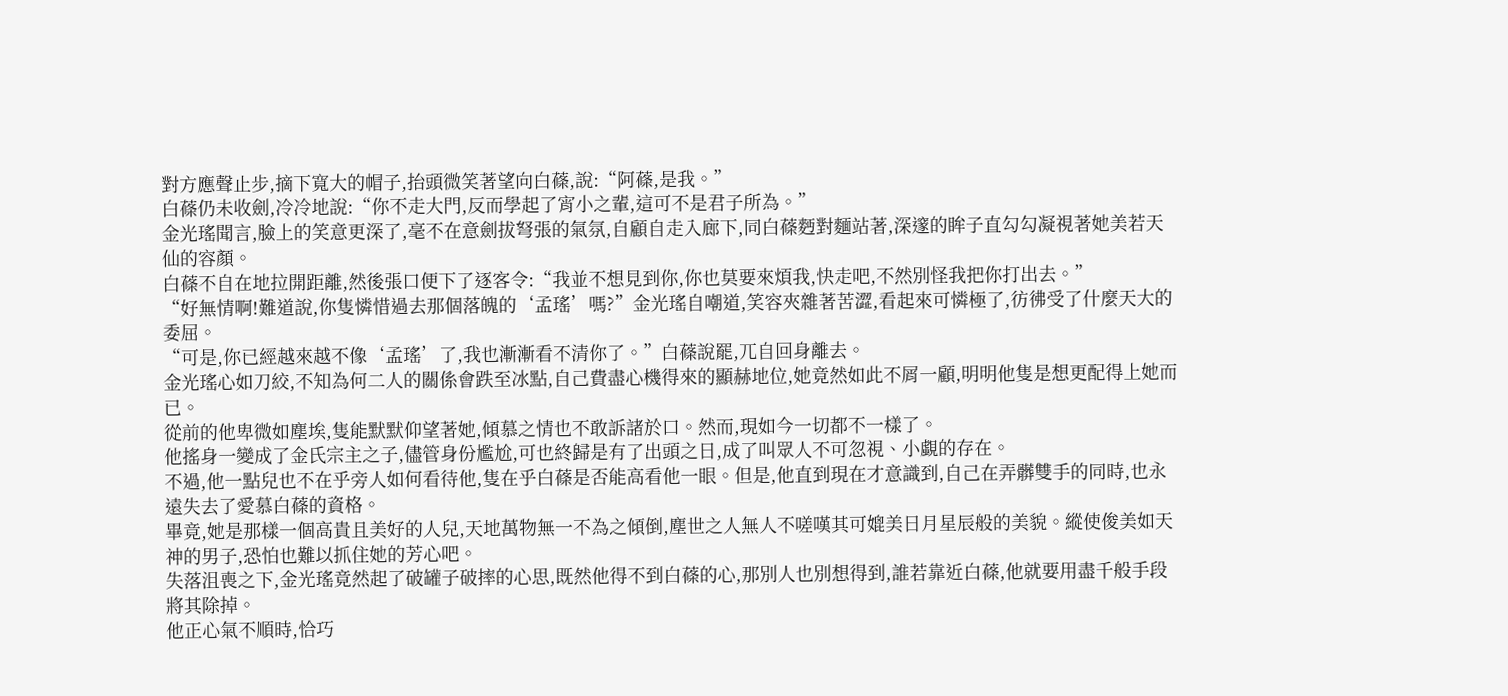對方應聲止步,摘下寬大的帽子,抬頭微笑著望向白蓧,說:“阿蓧,是我。”
白蓧仍未收劍,冷冷地說:“你不走大門,反而學起了宵小之輩,這可不是君子所為。”
金光瑤聞言,臉上的笑意更深了,毫不在意劍拔弩張的氣氛,自顧自走入廊下,同白蓧麪對麵站著,深邃的眸子直勾勾凝視著她美若天仙的容顏。
白蓧不自在地拉開距離,然後張口便下了逐客令:“我並不想見到你,你也莫要來煩我,快走吧,不然別怪我把你打出去。”
“好無情啊!難道說,你隻憐惜過去那個落魄的‘孟瑤’嗎?”金光瑤自嘲道,笑容夾雜著苦澀,看起來可憐極了,彷彿受了什麼天大的委屈。
“可是,你已經越來越不像‘孟瑤’了,我也漸漸看不清你了。”白蓧說罷,兀自回身離去。
金光瑤心如刀絞,不知為何二人的關係會跌至冰點,自己費盡心機得來的顯赫地位,她竟然如此不屑一顧,明明他隻是想更配得上她而已。
從前的他卑微如塵埃,隻能默默仰望著她,傾慕之情也不敢訴諸於口。然而,現如今一切都不一樣了。
他搖身一變成了金氏宗主之子,儘管身份尷尬,可也終歸是有了出頭之日,成了叫眾人不可忽視、小覷的存在。
不過,他一點兒也不在乎旁人如何看待他,隻在乎白蓧是否能高看他一眼。但是,他直到現在才意識到,自己在弄髒雙手的同時,也永遠失去了愛慕白蓧的資格。
畢竟,她是那樣一個高貴且美好的人兒,天地萬物無一不為之傾倒,塵世之人無人不嗟嘆其可媲美日月星辰般的美貌。縱使俊美如天神的男子,恐怕也難以抓住她的芳心吧。
失落沮喪之下,金光瑤竟然起了破罐子破摔的心思,既然他得不到白蓧的心,那別人也別想得到,誰若靠近白蓧,他就要用盡千般手段將其除掉。
他正心氣不順時,恰巧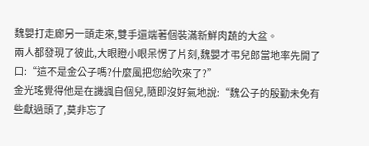魏嬰打走廊另一頭走來,雙手還端著個裝滿新鮮肉蔬的大盆。
兩人都發現了彼此,大眼瞪小眼呆愣了片刻,魏嬰才弔兒郎當地率先開了口:“這不是金公子嗎?什麼風把您給吹來了?”
金光瑤覺得他是在譏諷自個兒,隨即沒好氣地說:“魏公子的殷勤未免有些獻過頭了,莫非忘了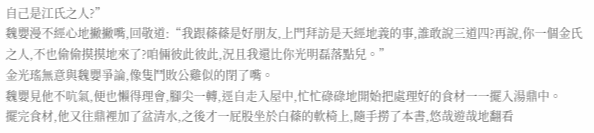自己是江氏之人?”
魏嬰漫不經心地撇撇嘴,回敬道:“我跟蓧蓧是好朋友,上門拜訪是天經地義的事,誰敢說三道四?再說,你一個金氏之人,不也偷偷摸摸地來了?咱倆彼此彼此,況且我還比你光明磊落點兒。”
金光瑤無意與魏嬰爭論,像隻鬥敗公雞似的閉了嘴。
魏嬰見他不吭氣,便也懶得理會,腳尖一轉,逕自走入屋中,忙忙碌碌地開始把處理好的食材一一擺入湯鼎中。
擺完食材,他又往鼎裡加了盆清水,之後才一屁股坐於白蓧的軟椅上,隨手撈了本書,悠哉遊哉地翻看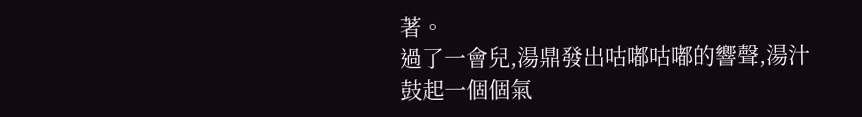著。
過了一會兒,湯鼎發出咕嘟咕嘟的響聲,湯汁鼓起一個個氣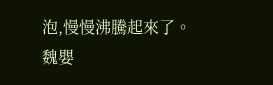泡,慢慢沸騰起來了。
魏嬰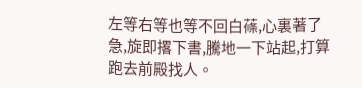左等右等也等不回白蓧,心裏著了急,旋即撂下書,騰地一下站起,打算跑去前殿找人。